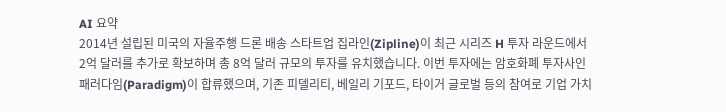AI 요약
2014년 설립된 미국의 자율주행 드론 배송 스타트업 집라인(Zipline)이 최근 시리즈 H 투자 라운드에서 2억 달러를 추가로 확보하며 총 8억 달러 규모의 투자를 유치했습니다. 이번 투자에는 암호화폐 투자사인 패러다임(Paradigm)이 합류했으며, 기존 피델리티, 베일리 기포드, 타이거 글로벌 등의 참여로 기업 가치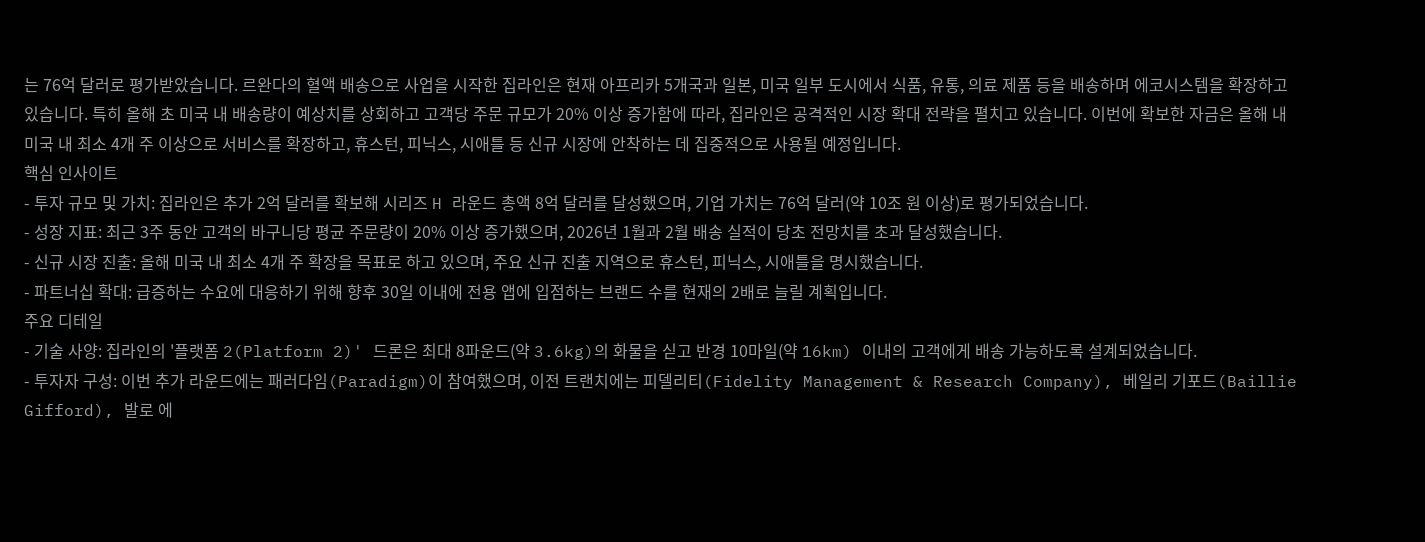는 76억 달러로 평가받았습니다. 르완다의 혈액 배송으로 사업을 시작한 집라인은 현재 아프리카 5개국과 일본, 미국 일부 도시에서 식품, 유통, 의료 제품 등을 배송하며 에코시스템을 확장하고 있습니다. 특히 올해 초 미국 내 배송량이 예상치를 상회하고 고객당 주문 규모가 20% 이상 증가함에 따라, 집라인은 공격적인 시장 확대 전략을 펼치고 있습니다. 이번에 확보한 자금은 올해 내 미국 내 최소 4개 주 이상으로 서비스를 확장하고, 휴스턴, 피닉스, 시애틀 등 신규 시장에 안착하는 데 집중적으로 사용될 예정입니다.
핵심 인사이트
- 투자 규모 및 가치: 집라인은 추가 2억 달러를 확보해 시리즈 H 라운드 총액 8억 달러를 달성했으며, 기업 가치는 76억 달러(약 10조 원 이상)로 평가되었습니다.
- 성장 지표: 최근 3주 동안 고객의 바구니당 평균 주문량이 20% 이상 증가했으며, 2026년 1월과 2월 배송 실적이 당초 전망치를 초과 달성했습니다.
- 신규 시장 진출: 올해 미국 내 최소 4개 주 확장을 목표로 하고 있으며, 주요 신규 진출 지역으로 휴스턴, 피닉스, 시애틀을 명시했습니다.
- 파트너십 확대: 급증하는 수요에 대응하기 위해 향후 30일 이내에 전용 앱에 입점하는 브랜드 수를 현재의 2배로 늘릴 계획입니다.
주요 디테일
- 기술 사양: 집라인의 '플랫폼 2(Platform 2)' 드론은 최대 8파운드(약 3.6kg)의 화물을 싣고 반경 10마일(약 16km) 이내의 고객에게 배송 가능하도록 설계되었습니다.
- 투자자 구성: 이번 추가 라운드에는 패러다임(Paradigm)이 참여했으며, 이전 트랜치에는 피델리티(Fidelity Management & Research Company), 베일리 기포드(Baillie Gifford), 발로 에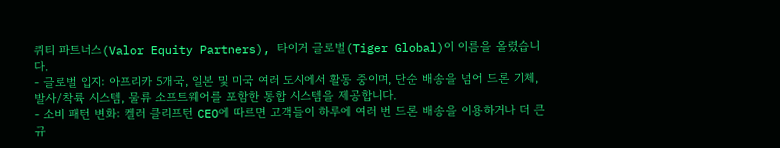퀴티 파트너스(Valor Equity Partners), 타이거 글로벌(Tiger Global)이 이름을 올렸습니다.
- 글로벌 입지: 아프리카 5개국, 일본 및 미국 여러 도시에서 활동 중이며, 단순 배송을 넘어 드론 기체, 발사/착륙 시스템, 물류 소프트웨어를 포함한 통합 시스템을 제공합니다.
- 소비 패턴 변화: 켈러 클리프턴 CEO에 따르면 고객들이 하루에 여러 번 드론 배송을 이용하거나 더 큰 규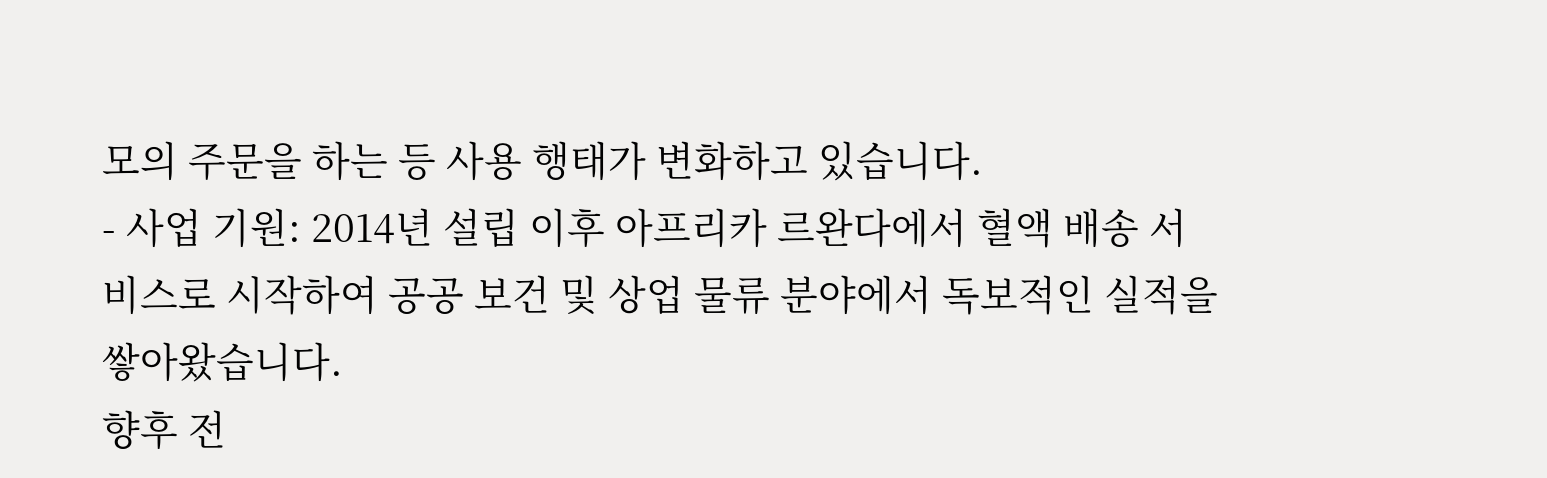모의 주문을 하는 등 사용 행태가 변화하고 있습니다.
- 사업 기원: 2014년 설립 이후 아프리카 르완다에서 혈액 배송 서비스로 시작하여 공공 보건 및 상업 물류 분야에서 독보적인 실적을 쌓아왔습니다.
향후 전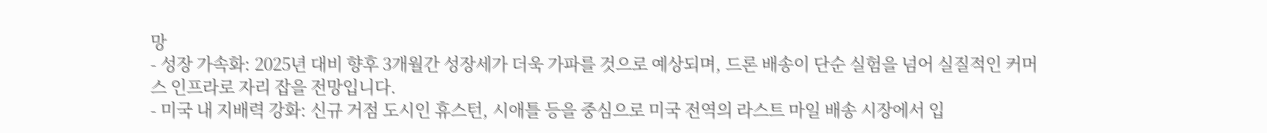망
- 성장 가속화: 2025년 대비 향후 3개월간 성장세가 더욱 가파를 것으로 예상되며, 드론 배송이 단순 실험을 넘어 실질적인 커머스 인프라로 자리 잡을 전망입니다.
- 미국 내 지배력 강화: 신규 거점 도시인 휴스턴, 시애틀 등을 중심으로 미국 전역의 라스트 마일 배송 시장에서 입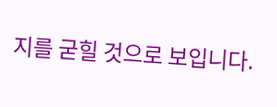지를 굳힐 것으로 보입니다.